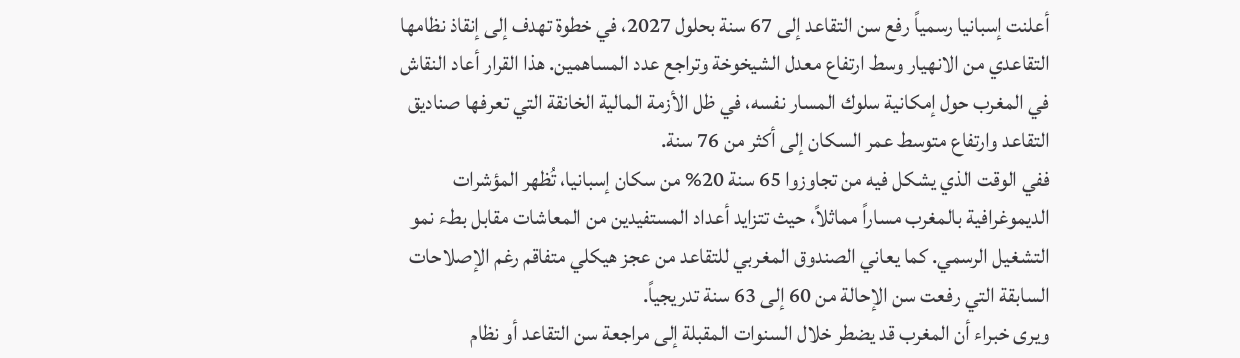أعلنت إسبانيا رسمياً رفع سن التقاعد إلى 67 سنة بحلول 2027، في خطوة تهدف إلى إنقاذ نظامها التقاعدي من الانهيار وسط ارتفاع معدل الشيخوخة وتراجع عدد المساهمين. هذا القرار أعاد النقاش في المغرب حول إمكانية سلوك المسار نفسه، في ظل الأزمة المالية الخانقة التي تعرفها صناديق التقاعد وارتفاع متوسط عمر السكان إلى أكثر من 76 سنة.
ففي الوقت الذي يشكل فيه من تجاوزوا 65 سنة 20% من سكان إسبانيا، تُظهر المؤشرات الديموغرافية بالمغرب مساراً مماثلاً، حيث تتزايد أعداد المستفيدين من المعاشات مقابل بطء نمو التشغيل الرسمي. كما يعاني الصندوق المغربي للتقاعد من عجز هيكلي متفاقم رغم الإصلاحات السابقة التي رفعت سن الإحالة من 60 إلى 63 سنة تدريجياً.
ويرى خبراء أن المغرب قد يضطر خلال السنوات المقبلة إلى مراجعة سن التقاعد أو نظام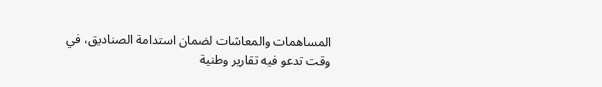المساهمات والمعاشات لضمان استدامة الصناديق، في وقت تدعو فيه تقارير وطنية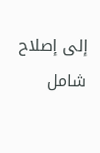إلى إصلاح شامل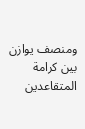ومنصف يوازن بين كرامة المتقاعدين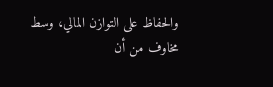والحفاظ على التوازن المالي، وسط مخاوف من أن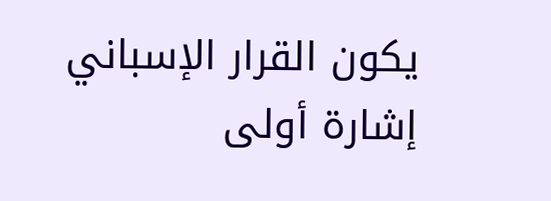يكون القرار الإسباني إشارة أولى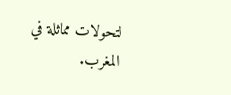لتحولات مماثلة في المغرب.